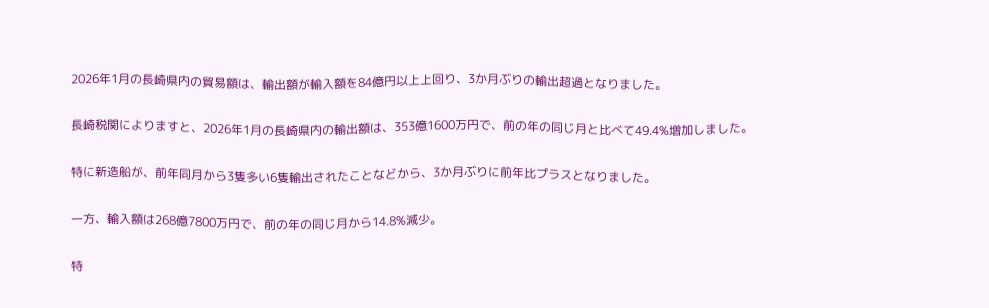2026年1月の長崎県内の貿易額は、輸出額が輸入額を84億円以上上回り、3か月ぶりの輸出超過となりました。

長崎税関によりますと、2026年1月の長崎県内の輸出額は、353億1600万円で、前の年の同じ月と比べて49.4%増加しました。

特に新造船が、前年同月から3隻多い6隻輸出されたことなどから、3か月ぶりに前年比プラスとなりました。

一方、輸入額は268億7800万円で、前の年の同じ月から14.8%減少。

特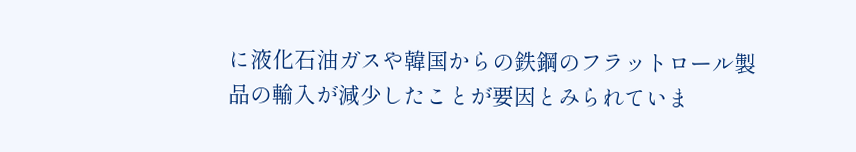に液化石油ガスや韓国からの鉄鋼のフラットロール製品の輸入が減少したことが要因とみられていま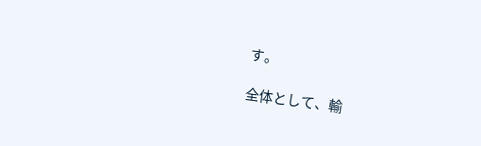す。

全体として、輸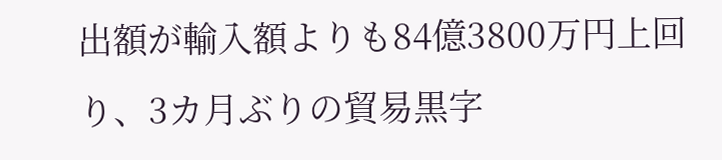出額が輸入額よりも84億3800万円上回り、3カ月ぶりの貿易黒字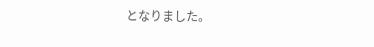となりました。